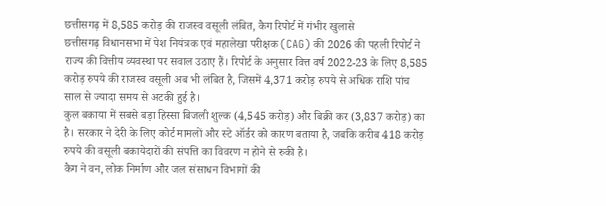छत्तीसगढ़ में 8,585 करोड़ की राजस्व वसूली लंबित, कैग रिपोर्ट में गंभीर खुलासे
छत्तीसगढ़ विधानसभा में पेश नियंत्रक एवं महालेखा परीक्षक (CAG) की 2026 की पहली रिपोर्ट ने राज्य की वित्तीय व्यवस्था पर सवाल उठाए हैं। रिपोर्ट के अनुसार वित्त वर्ष 2022-23 के लिए 8,585 करोड़ रुपये की राजस्व वसूली अब भी लंबित है, जिसमें 4,371 करोड़ रुपये से अधिक राशि पांच साल से ज्यादा समय से अटकी हुई है।
कुल बकाया में सबसे बड़ा हिस्सा बिजली शुल्क (4,545 करोड़) और बिक्री कर (3,837 करोड़) का है। सरकार ने देरी के लिए कोर्ट मामलों और स्टे ऑर्डर को कारण बताया है, जबकि करीब 418 करोड़ रुपये की वसूली बकायेदारों की संपत्ति का विवरण न होने से रुकी है।
कैग ने वन, लोक निर्माण और जल संसाधन विभागों की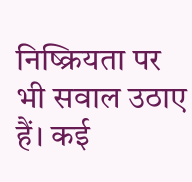निष्क्रियता पर भी सवाल उठाए हैं। कई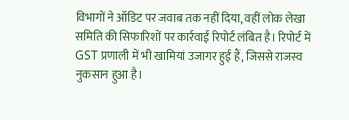विभागों ने ऑडिट पर जवाब तक नहीं दिया, वहीं लोक लेखा समिति की सिफारिशों पर कार्रवाई रिपोर्ट लंबित है। रिपोर्ट में GST प्रणाली में भी खामियां उजागर हुई हैं, जिससे राजस्व नुकसान हुआ है।